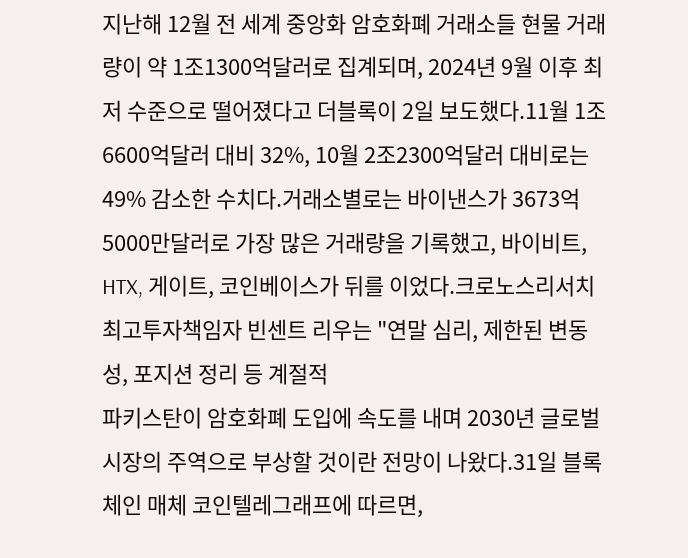지난해 12월 전 세계 중앙화 암호화폐 거래소들 현물 거래량이 약 1조1300억달러로 집계되며, 2024년 9월 이후 최저 수준으로 떨어졌다고 더블록이 2일 보도했다.11월 1조6600억달러 대비 32%, 10월 2조2300억달러 대비로는 49% 감소한 수치다.거래소별로는 바이낸스가 3673억5000만달러로 가장 많은 거래량을 기록했고, 바이비트, HTX, 게이트, 코인베이스가 뒤를 이었다.크로노스리서치 최고투자책임자 빈센트 리우는 "연말 심리, 제한된 변동성, 포지션 정리 등 계절적
파키스탄이 암호화폐 도입에 속도를 내며 2030년 글로벌 시장의 주역으로 부상할 것이란 전망이 나왔다.31일 블록체인 매체 코인텔레그래프에 따르면,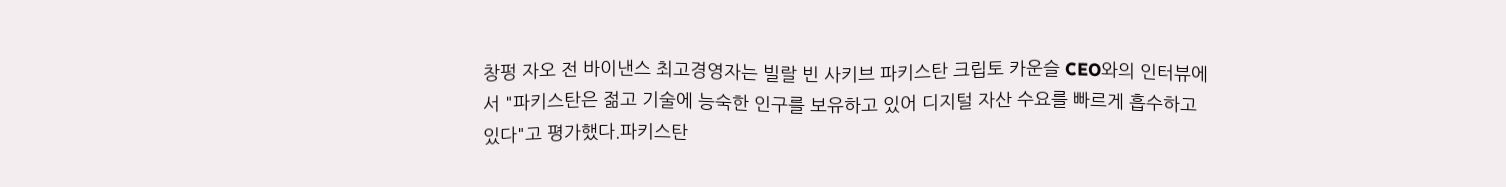창펑 자오 전 바이낸스 최고경영자는 빌랄 빈 사키브 파키스탄 크립토 카운슬 CEO와의 인터뷰에서 "파키스탄은 젊고 기술에 능숙한 인구를 보유하고 있어 디지털 자산 수요를 빠르게 흡수하고 있다"고 평가했다.파키스탄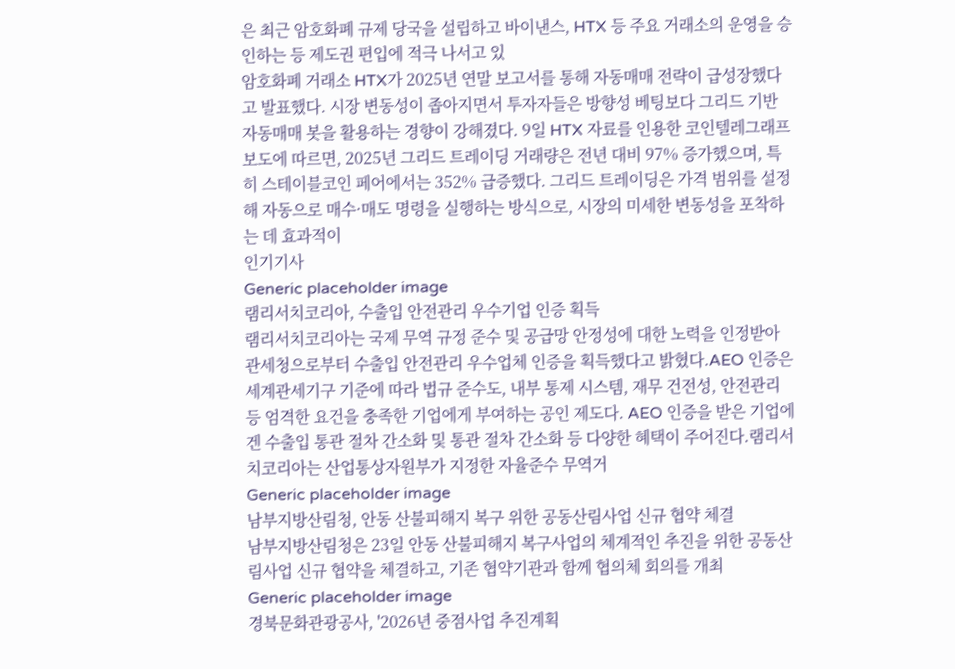은 최근 암호화폐 규제 당국을 설립하고 바이낸스, HTX 등 주요 거래소의 운영을 승인하는 등 제도권 편입에 적극 나서고 있
암호화폐 거래소 HTX가 2025년 연말 보고서를 통해 자동매매 전략이 급성장했다고 발표했다. 시장 변동성이 좁아지면서 투자자들은 방향성 베팅보다 그리드 기반 자동매매 봇을 활용하는 경향이 강해졌다. 9일 HTX 자료를 인용한 코인텔레그래프 보도에 따르면, 2025년 그리드 트레이딩 거래량은 전년 대비 97% 증가했으며, 특히 스테이블코인 페어에서는 352% 급증했다. 그리드 트레이딩은 가격 범위를 설정해 자동으로 매수·매도 명령을 실행하는 방식으로, 시장의 미세한 변동성을 포착하는 데 효과적이
인기기사
Generic placeholder image
램리서치코리아, 수출입 안전관리 우수기업 인증 획득
램리서치코리아는 국제 무역 규정 준수 및 공급망 안정성에 대한 노력을 인정받아 관세청으로부터 수출입 안전관리 우수업체 인증을 획득했다고 밝혔다.AEO 인증은 세계관세기구 기준에 따라 법규 준수도, 내부 통제 시스템, 재무 건전성, 안전관리 등 엄격한 요건을 충족한 기업에게 부여하는 공인 제도다. AEO 인증을 받은 기업에겐 수출입 통관 절차 간소화 및 통관 절차 간소화 등 다양한 혜택이 주어진다.램리서치코리아는 산업통상자원부가 지정한 자율준수 무역거
Generic placeholder image
남부지방산림청, 안동 산불피해지 복구 위한 공동산림사업 신규 협약 체결
남부지방산림청은 23일 안동 산불피해지 복구사업의 체계적인 추진을 위한 공동산림사업 신규 협약을 체결하고, 기존 협약기관과 함께 협의체 회의를 개최
Generic placeholder image
경북문화관광공사, '2026년 중점사업 추진계획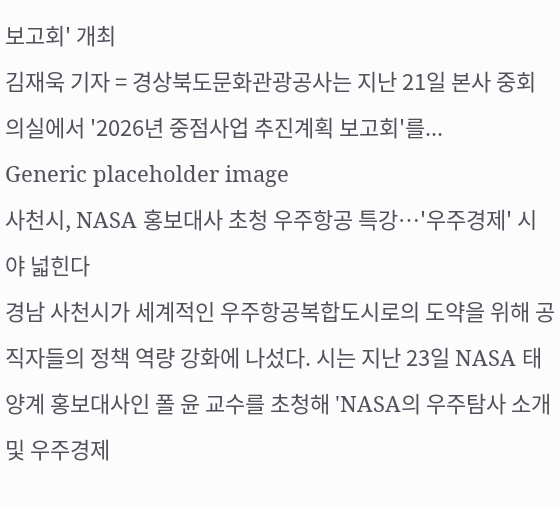보고회' 개최
김재욱 기자 = 경상북도문화관광공사는 지난 21일 본사 중회의실에서 '2026년 중점사업 추진계획 보고회'를...
Generic placeholder image
사천시, NASA 홍보대사 초청 우주항공 특강…'우주경제' 시야 넓힌다
경남 사천시가 세계적인 우주항공복합도시로의 도약을 위해 공직자들의 정책 역량 강화에 나섰다. 시는 지난 23일 NASA 태양계 홍보대사인 폴 윤 교수를 초청해 'NASA의 우주탐사 소개 및 우주경제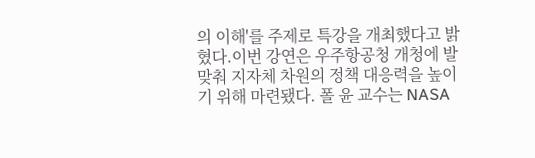의 이해'를 주제로 특강을 개최했다고 밝혔다.이번 강연은 우주항공청 개청에 발맞춰 지자체 차원의 정책 대응력을 높이기 위해 마련됐다. 폴 윤 교수는 NASA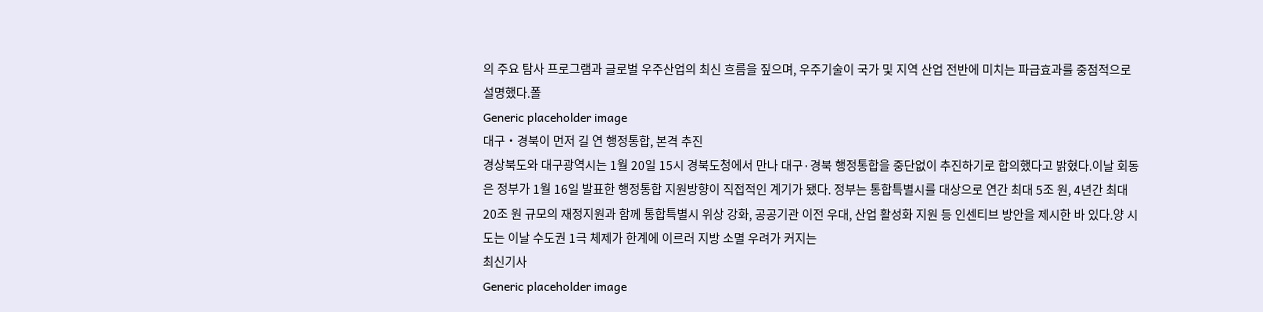의 주요 탐사 프로그램과 글로벌 우주산업의 최신 흐름을 짚으며, 우주기술이 국가 및 지역 산업 전반에 미치는 파급효과를 중점적으로 설명했다.폴
Generic placeholder image
대구・경북이 먼저 길 연 행정통합, 본격 추진
경상북도와 대구광역시는 1월 20일 15시 경북도청에서 만나 대구·경북 행정통합을 중단없이 추진하기로 합의했다고 밝혔다.이날 회동은 정부가 1월 16일 발표한 행정통합 지원방향이 직접적인 계기가 됐다. 정부는 통합특별시를 대상으로 연간 최대 5조 원, 4년간 최대 20조 원 규모의 재정지원과 함께 통합특별시 위상 강화, 공공기관 이전 우대, 산업 활성화 지원 등 인센티브 방안을 제시한 바 있다.양 시도는 이날 수도권 1극 체제가 한계에 이르러 지방 소멸 우려가 커지는
최신기사
Generic placeholder image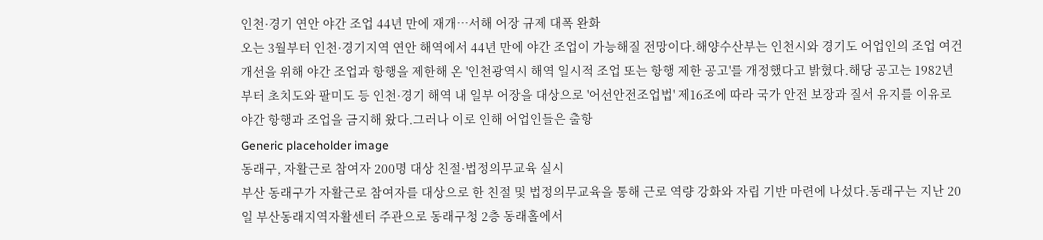인천·경기 연안 야간 조업 44년 만에 재개…서해 어장 규제 대폭 완화
오는 3월부터 인천·경기지역 연안 해역에서 44년 만에 야간 조업이 가능해질 전망이다.해양수산부는 인천시와 경기도 어업인의 조업 여건 개선을 위해 야간 조업과 항행을 제한해 온 '인천광역시 해역 일시적 조업 또는 항행 제한 공고'를 개정했다고 밝혔다.해당 공고는 1982년부터 초치도와 팔미도 등 인천·경기 해역 내 일부 어장을 대상으로 '어선안전조업법' 제16조에 따라 국가 안전 보장과 질서 유지를 이유로 야간 항행과 조업을 금지해 왔다.그러나 이로 인해 어업인들은 출항
Generic placeholder image
동래구, 자활근로 참여자 200명 대상 친절·법정의무교육 실시
부산 동래구가 자활근로 참여자를 대상으로 한 친절 및 법정의무교육을 통해 근로 역량 강화와 자립 기반 마련에 나섰다.동래구는 지난 20일 부산동래지역자활센터 주관으로 동래구청 2층 동래홀에서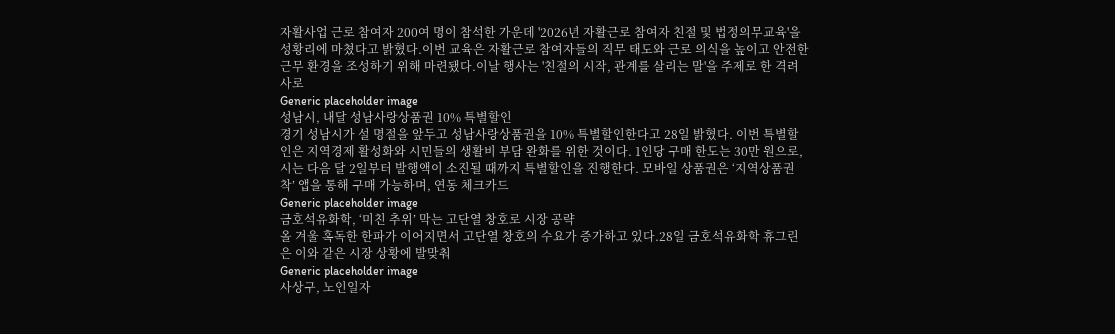자활사업 근로 참여자 200여 명이 참석한 가운데 '2026년 자활근로 참여자 친절 및 법정의무교육'을 성황리에 마쳤다고 밝혔다.이번 교육은 자활근로 참여자들의 직무 태도와 근로 의식을 높이고 안전한 근무 환경을 조성하기 위해 마련됐다.이날 행사는 '친절의 시작, 관계를 살리는 말'을 주제로 한 격려사로
Generic placeholder image
성남시, 내달 성남사랑상품권 10% 특별할인
경기 성남시가 설 명절을 앞두고 성남사랑상품권을 10% 특별할인한다고 28일 밝혔다. 이번 특별할인은 지역경제 활성화와 시민들의 생활비 부담 완화를 위한 것이다. 1인당 구매 한도는 30만 원으로, 시는 다음 달 2일부터 발행액이 소진될 때까지 특별할인을 진행한다. 모바일 상품권은 ‘지역상품권 착’ 앱을 통해 구매 가능하며, 연동 체크카드
Generic placeholder image
금호석유화학, ‘미친 추위’ 막는 고단열 창호로 시장 공략
올 겨울 혹독한 한파가 이어지면서 고단열 창호의 수요가 증가하고 있다.28일 금호석유화학 휴그린은 이와 같은 시장 상황에 발맞춰
Generic placeholder image
사상구, 노인일자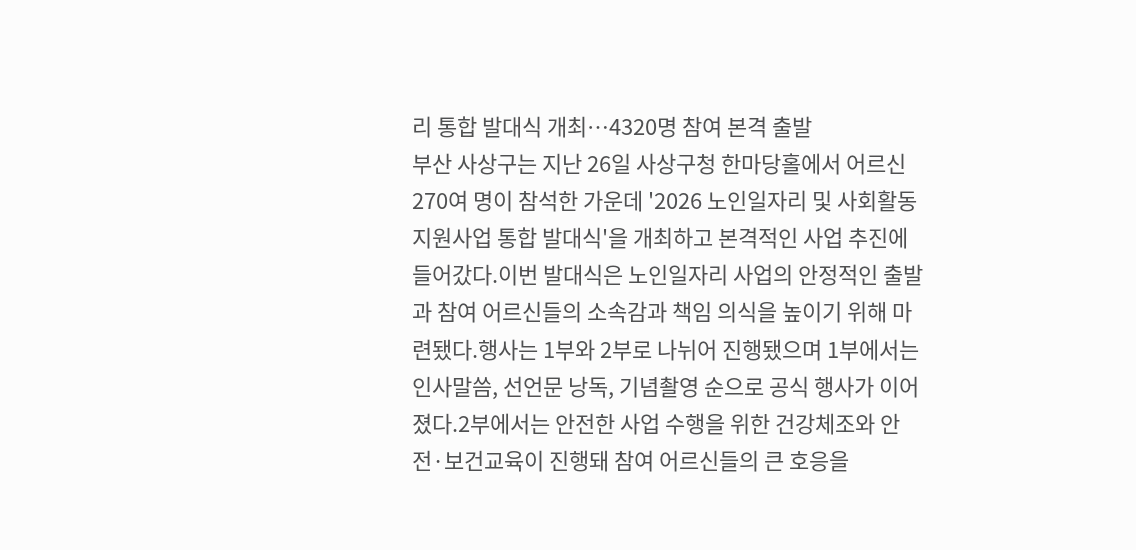리 통합 발대식 개최…4320명 참여 본격 출발
부산 사상구는 지난 26일 사상구청 한마당홀에서 어르신 270여 명이 참석한 가운데 '2026 노인일자리 및 사회활동지원사업 통합 발대식'을 개최하고 본격적인 사업 추진에 들어갔다.이번 발대식은 노인일자리 사업의 안정적인 출발과 참여 어르신들의 소속감과 책임 의식을 높이기 위해 마련됐다.행사는 1부와 2부로 나뉘어 진행됐으며 1부에서는 인사말씀, 선언문 낭독, 기념촬영 순으로 공식 행사가 이어졌다.2부에서는 안전한 사업 수행을 위한 건강체조와 안전·보건교육이 진행돼 참여 어르신들의 큰 호응을